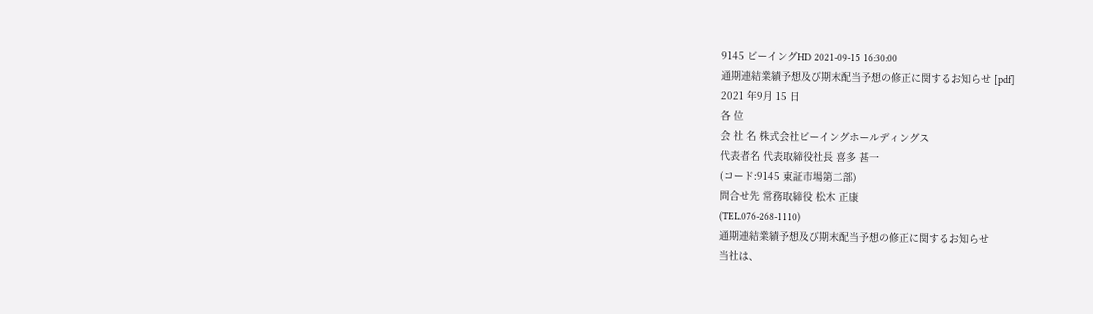9145 ビーイングHD 2021-09-15 16:30:00
通期連結業績予想及び期末配当予想の修正に関するお知らせ [pdf]
2021 年9月 15 日
各 位
会 社 名 株式会社ビーイングホールディングス
代表者名 代表取締役社長 喜多 甚一
(コード:9145 東証市場第二部)
問合せ先 常務取締役 松木 正康
(TEL.076-268-1110)
通期連結業績予想及び期末配当予想の修正に関するお知らせ
当社は、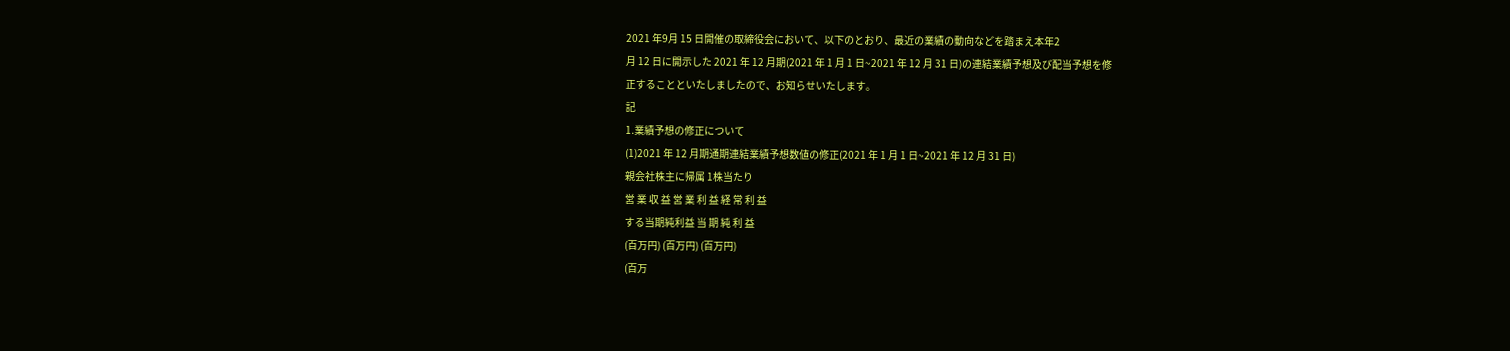2021 年9月 15 日開催の取締役会において、以下のとおり、最近の業績の動向などを踏まえ本年2
月 12 日に開示した 2021 年 12 月期(2021 年 1 月 1 日~2021 年 12 月 31 日)の連結業績予想及び配当予想を修
正することといたしましたので、お知らせいたします。
記
1.業績予想の修正について
(1)2021 年 12 月期通期連結業績予想数値の修正(2021 年 1 月 1 日~2021 年 12 月 31 日)
親会社株主に帰属 1株当たり
営 業 収 益 営 業 利 益 経 常 利 益
する当期純利益 当 期 純 利 益
(百万円) (百万円) (百万円)
(百万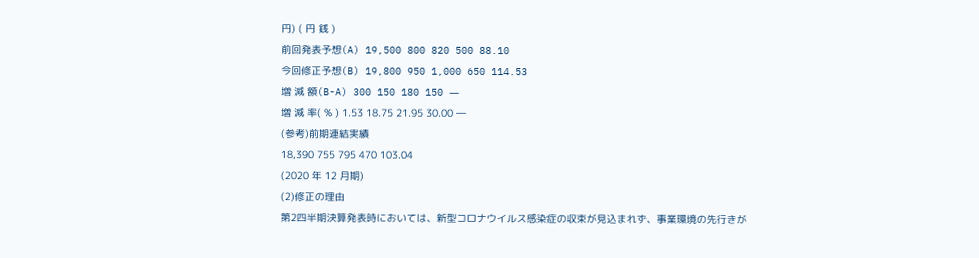円) ( 円 銭 )
前回発表予想(A) 19,500 800 820 500 88.10
今回修正予想(B) 19,800 950 1,000 650 114.53
増 減 額(B-A) 300 150 180 150 ―
増 減 率( % ) 1.53 18.75 21.95 30.00 ―
(参考)前期連結実績
18,390 755 795 470 103.04
(2020 年 12 月期)
(2)修正の理由
第2四半期決算発表時においては、新型コロナウイルス感染症の収束が見込まれず、事業環境の先行きが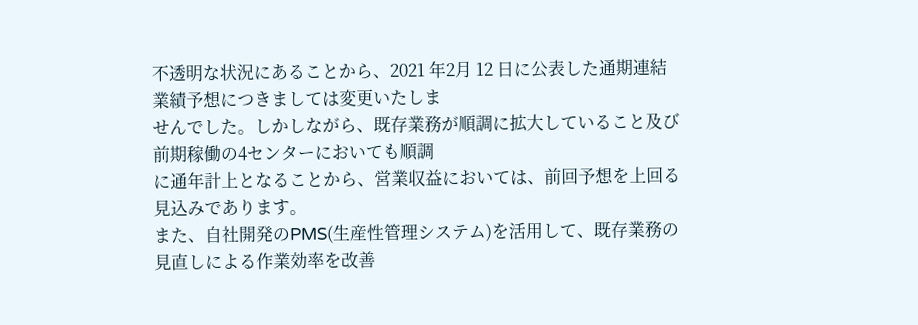不透明な状況にあることから、2021 年2月 12 日に公表した通期連結業績予想につきましては変更いたしま
せんでした。しかしながら、既存業務が順調に拡大していること及び前期稼働の4センターにおいても順調
に通年計上となることから、営業収益においては、前回予想を上回る見込みであります。
また、自社開発のPMS(生産性管理システム)を活用して、既存業務の見直しによる作業効率を改善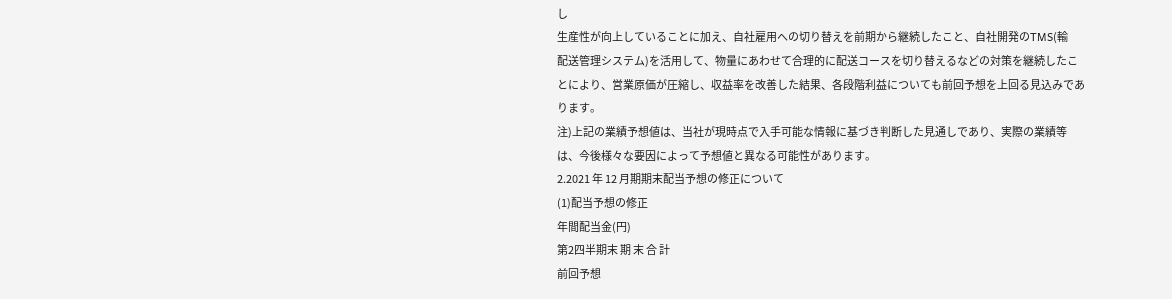し
生産性が向上していることに加え、自社雇用への切り替えを前期から継続したこと、自社開発のTMS(輸
配送管理システム)を活用して、物量にあわせて合理的に配送コースを切り替えるなどの対策を継続したこ
とにより、営業原価が圧縮し、収益率を改善した結果、各段階利益についても前回予想を上回る見込みであ
ります。
注)上記の業績予想値は、当社が現時点で入手可能な情報に基づき判断した見通しであり、実際の業績等
は、今後様々な要因によって予想値と異なる可能性があります。
2.2021 年 12 月期期末配当予想の修正について
(1)配当予想の修正
年間配当金(円)
第2四半期末 期 末 合 計
前回予想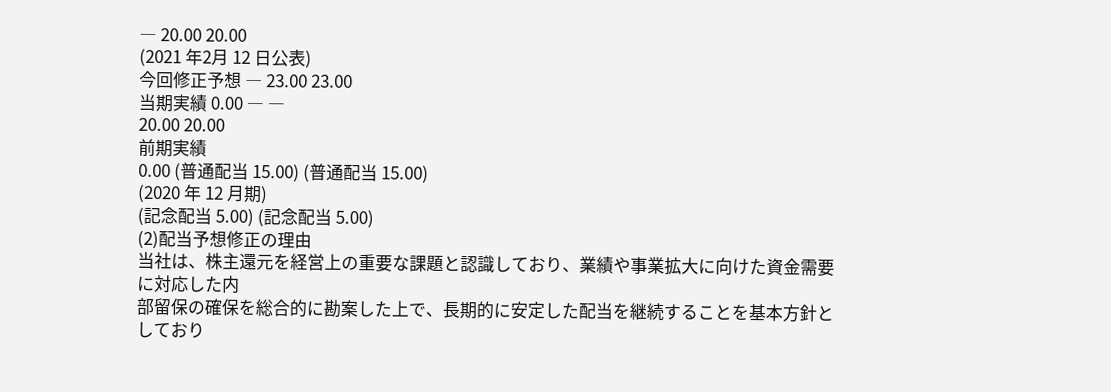― 20.00 20.00
(2021 年2月 12 日公表)
今回修正予想 ― 23.00 23.00
当期実績 0.00 ― ―
20.00 20.00
前期実績
0.00 (普通配当 15.00) (普通配当 15.00)
(2020 年 12 月期)
(記念配当 5.00) (記念配当 5.00)
(2)配当予想修正の理由
当社は、株主還元を経営上の重要な課題と認識しており、業績や事業拡大に向けた資金需要に対応した内
部留保の確保を総合的に勘案した上で、長期的に安定した配当を継続することを基本方針としており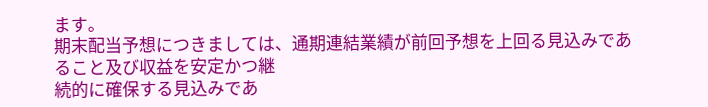ます。
期末配当予想につきましては、通期連結業績が前回予想を上回る見込みであること及び収益を安定かつ継
続的に確保する見込みであ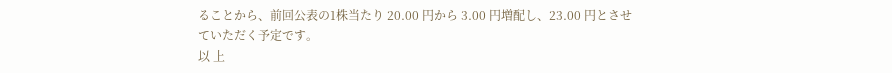ることから、前回公表の1株当たり 20.00 円から 3.00 円増配し、23.00 円とさせ
ていただく予定です。
以 上